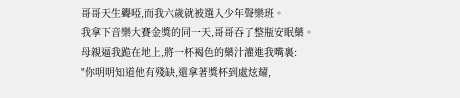哥哥天生聾啞,而我六歲就被選入少年聲樂班。
我拿下音樂大賽金獎的同一天,哥哥吞了整瓶安眠藥。
母親逼我跪在地上,將一杯褐色的藥汁灌進我嘴裏:
"你明明知道他有殘缺,還拿著獎杯到處炫耀,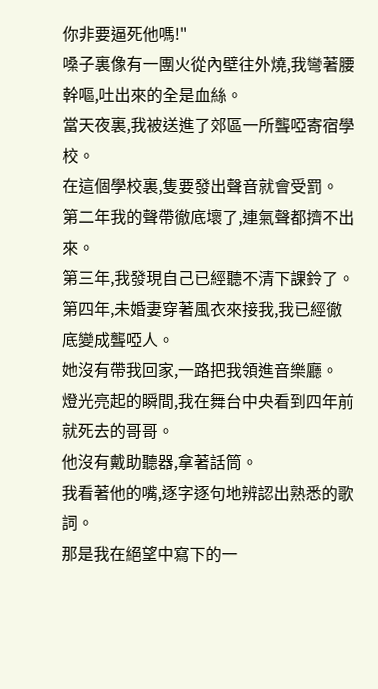你非要逼死他嗎!"
嗓子裏像有一團火從內壁往外燒,我彎著腰幹嘔,吐出來的全是血絲。
當天夜裏,我被送進了郊區一所聾啞寄宿學校。
在這個學校裏,隻要發出聲音就會受罰。
第二年我的聲帶徹底壞了,連氣聲都擠不出來。
第三年,我發現自己已經聽不清下課鈴了。
第四年,未婚妻穿著風衣來接我,我已經徹底變成聾啞人。
她沒有帶我回家,一路把我領進音樂廳。
燈光亮起的瞬間,我在舞台中央看到四年前就死去的哥哥。
他沒有戴助聽器,拿著話筒。
我看著他的嘴,逐字逐句地辨認出熟悉的歌詞。
那是我在絕望中寫下的一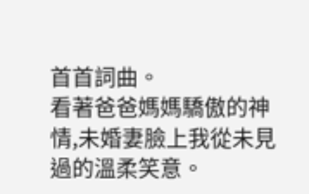首首詞曲。
看著爸爸媽媽驕傲的神情,未婚妻臉上我從未見過的溫柔笑意。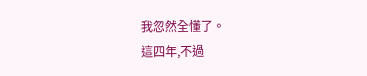我忽然全懂了。
這四年,不過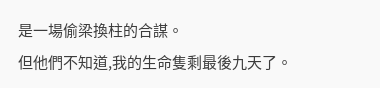是一場偷梁換柱的合謀。
但他們不知道,我的生命隻剩最後九天了。